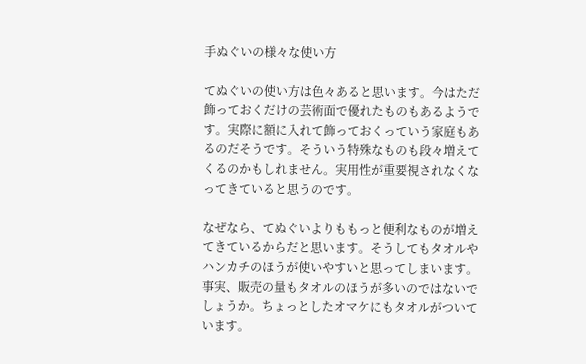手ぬぐいの様々な使い方

てぬぐいの使い方は色々あると思います。今はただ飾っておくだけの芸術面で優れたものもあるようです。実際に額に入れて飾っておくっていう家庭もあるのだそうです。そういう特殊なものも段々増えてくるのかもしれません。実用性が重要視されなくなってきていると思うのです。

なぜなら、てぬぐいよりももっと便利なものが増えてきているからだと思います。そうしてもタオルやハンカチのほうが使いやすいと思ってしまいます。事実、販売の量もタオルのほうが多いのではないでしょうか。ちょっとしたオマケにもタオルがついています。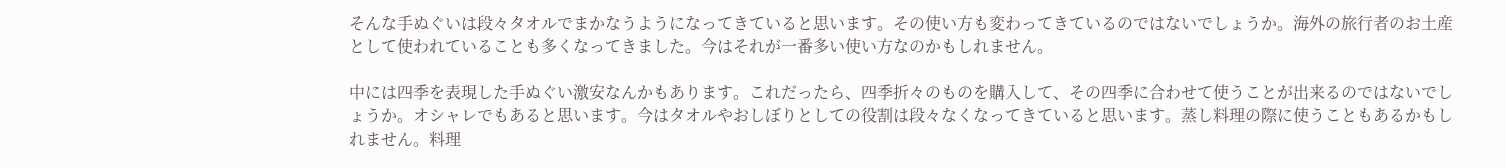そんな手ぬぐいは段々タオルでまかなうようになってきていると思います。その使い方も変わってきているのではないでしょうか。海外の旅行者のお土産として使われていることも多くなってきました。今はそれが一番多い使い方なのかもしれません。

中には四季を表現した手ぬぐい激安なんかもあります。これだったら、四季折々のものを購入して、その四季に合わせて使うことが出来るのではないでしょうか。オシャレでもあると思います。今はタオルやおしぼりとしての役割は段々なくなってきていると思います。蒸し料理の際に使うこともあるかもしれません。料理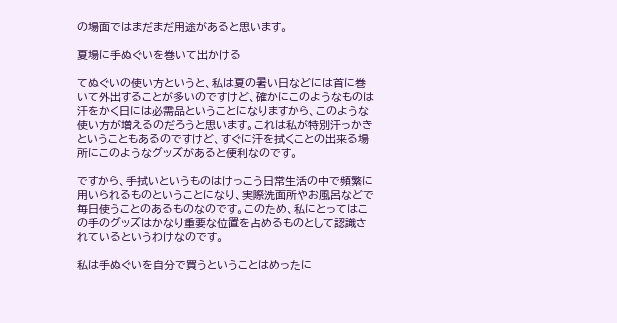の場面ではまだまだ用途があると思います。

夏場に手ぬぐいを巻いて出かける

てぬぐいの使い方というと、私は夏の暑い日などには首に巻いて外出することが多いのですけど、確かにこのようなものは汗をかく日には必需品ということになりますから、このような使い方が増えるのだろうと思います。これは私が特別汗っかきということもあるのですけど、すぐに汗を拭くことの出来る場所にこのようなグッズがあると便利なのです。

ですから、手拭いというものはけっこう日常生活の中で頻繁に用いられるものということになり、実際洗面所やお風呂などで毎日使うことのあるものなのです。このため、私にとってはこの手のグッズはかなり重要な位置を占めるものとして認識されているというわけなのです。

私は手ぬぐいを自分で買うということはめったに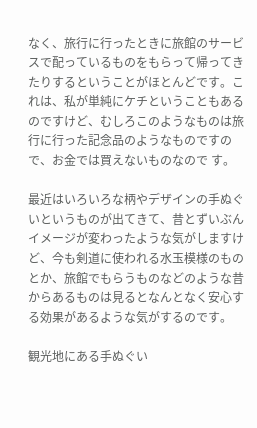なく、旅行に行ったときに旅館のサービスで配っているものをもらって帰ってきたりするということがほとんどです。これは、私が単純にケチということもあるのですけど、むしろこのようなものは旅行に行った記念品のようなものですので、お金では買えないものなので す。

最近はいろいろな柄やデザインの手ぬぐいというものが出てきて、昔とずいぶんイメージが変わったような気がしますけど、今も剣道に使われる水玉模様のものとか、旅館でもらうものなどのような昔からあるものは見るとなんとなく安心する効果があるような気がするのです。

観光地にある手ぬぐい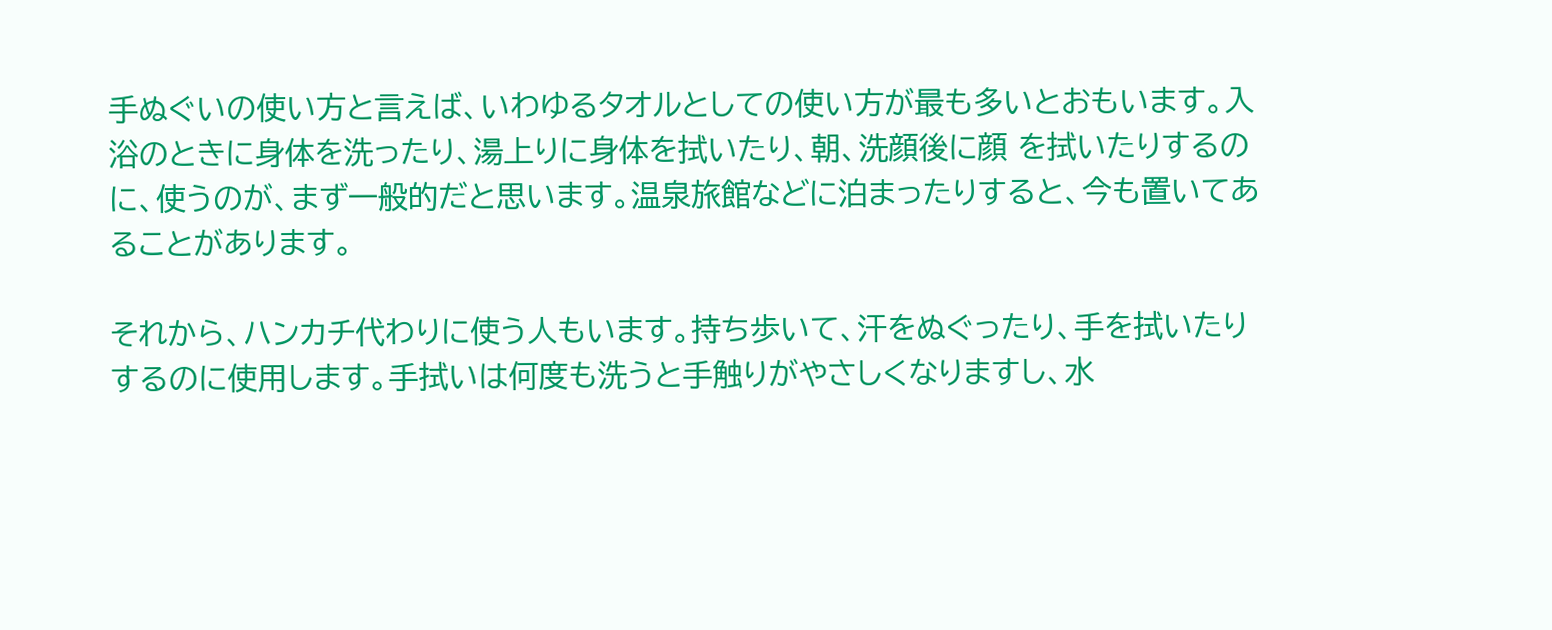手ぬぐいの使い方と言えば、いわゆるタオルとしての使い方が最も多いとおもいます。入浴のときに身体を洗ったり、湯上りに身体を拭いたり、朝、洗顔後に顔 を拭いたりするのに、使うのが、まず一般的だと思います。温泉旅館などに泊まったりすると、今も置いてあることがあります。

それから、ハンカチ代わりに使う人もいます。持ち歩いて、汗をぬぐったり、手を拭いたりするのに使用します。手拭いは何度も洗うと手触りがやさしくなりますし、水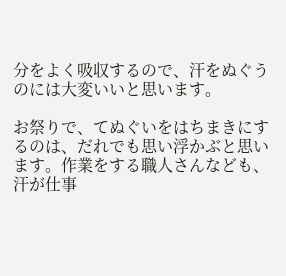分をよく吸収するので、汗をぬぐうのには大変いいと思います。

お祭りで、てぬぐいをはちまきにするのは、だれでも思い浮かぶと思います。作業をする職人さんなども、汗が仕事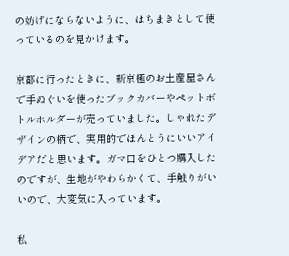の妨げにならないように、はちまきとして使っているのを見かけます。

京都に行ったときに、新京極のお土産屋さんで手ぬぐいを使ったブックカバーやペットボトルホルダーが売っていました。しゃれたデザインの柄で、実用的でほんとうにいいアイデアだと思います。ガマ口をひとつ購入したのですが、生地がやわらかくて、手触りがいいので、大変気に入っています。

私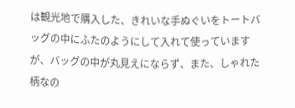は観光地で購入した、きれいな手ぬぐいをトートバッグの中にふたのようにして入れて使っていますが、バッグの中が丸見えにならず、また、しゃれた柄なの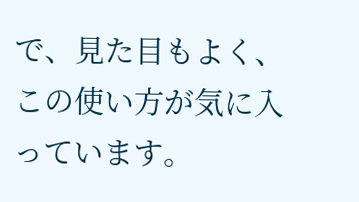で、見た目もよく、この使い方が気に入っています。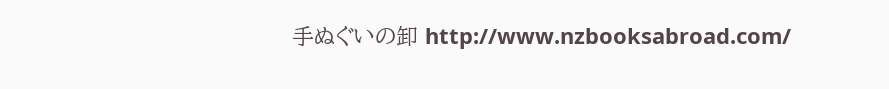手ぬぐいの卸 http://www.nzbooksabroad.com/